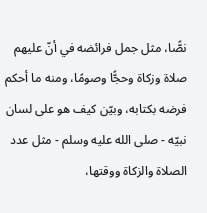نصًّا، مثل جمل فرائضه في أنّ عليهم صلاة وزكاة وحجًّا وصومًا، ومنه ما أحكم فرضه بكتابه، وبيّن كيف هو على لسان نبيّه - صلى الله عليه وسلم - مثل عدد الصلاة والزكاة ووقتها،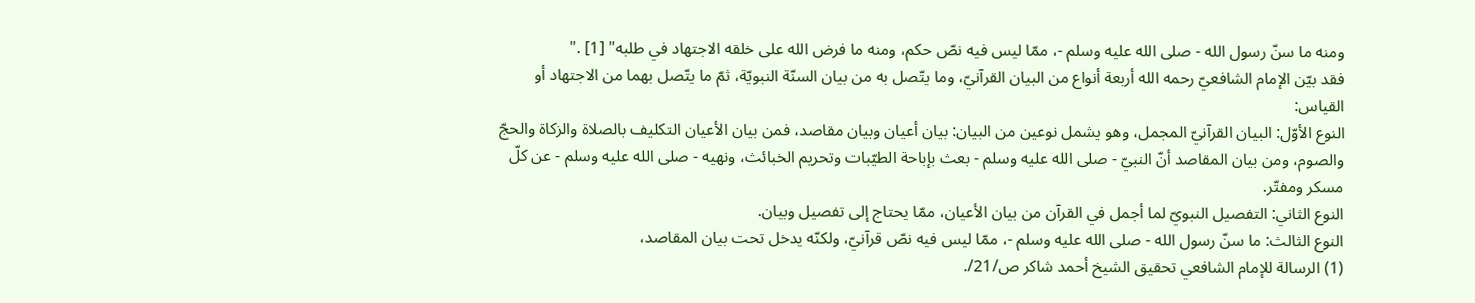ومنه ما سنّ رسول الله - صلى الله عليه وسلم -، ممّا ليس فيه نصّ حكم، ومنه ما فرض الله على خلقه الاجتهاد في طلبه" [1] ."
فقد بيّن الإمام الشافعيّ رحمه الله أربعة أنواع من البيان القرآنيّ، وما يتّصل به من بيان السنّة النبويّة، ثمّ ما يتّصل بهما من الاجتهاد أو القياس:
النوع الأوّل: البيان القرآنيّ المجمل، وهو يشمل نوعين من البيان: بيان أعيان وبيان مقاصد، فمن بيان الأعيان التكليف بالصلاة والزكاة والحجّ والصوم، ومن بيان المقاصد أنّ النبيّ - صلى الله عليه وسلم - بعث بإباحة الطيّبات وتحريم الخبائث، ونهيه - صلى الله عليه وسلم - عن كلّ مسكر ومفتّر.
النوع الثاني: التفصيل النبويّ لما أجمل في القرآن من بيان الأعيان، ممّا يحتاج إلى تفصيل وبيان.
النوع الثالث: ما سنّ رسول الله - صلى الله عليه وسلم -، ممّا ليس فيه نصّ قرآنيّ، ولكنّه يدخل تحت بيان المقاصد،
(1) الرسالة للإمام الشافعي تحقيق الشيخ أحمد شاكر ص/21/.